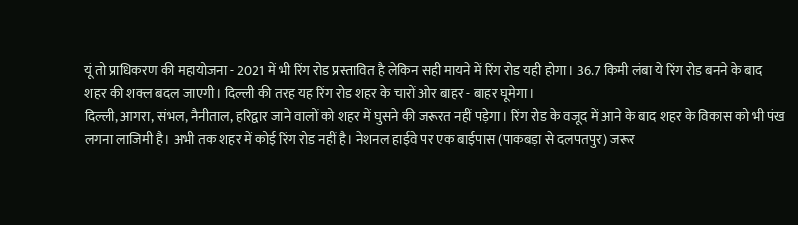यूं तो प्राधिकरण की महायोजना - 2021 में भी रिंग रोड प्रस्तावित है लेकिन सही मायने में रिंग रोड यही होगा। 36.7 किमी लंबा ये रिंग रोड बनने के बाद शहर की शक्ल बदल जाएगी। दिल्ली की तरह यह रिंग रोड शहर के चारों ओर बाहर - बाहर घूमेगा।
दिल्ली, आगरा, संभल, नैनीताल, हरिद्वार जाने वालों को शहर में घुसने की जरूरत नहीं पड़ेगा। रिंग रोड के वजूद में आने के बाद शहर के विकास को भी पंख लगना लाजिमी है। अभी तक शहर में कोई रिंग रोड नहीं है। नेशनल हाईवे पर एक बाईपास (पाकबड़ा से दलपतपुर) जरूर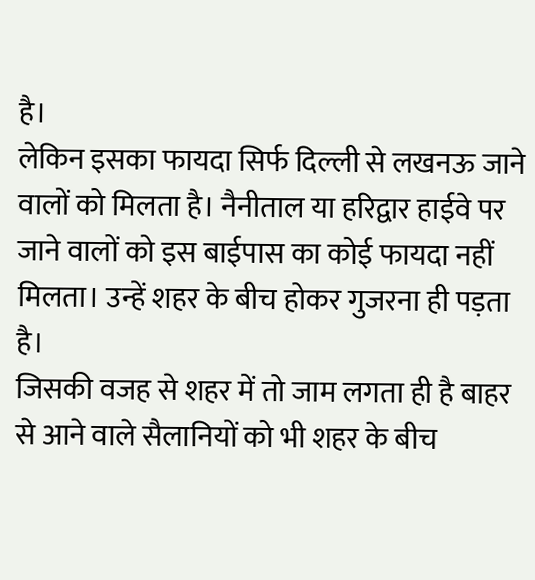है।
लेकिन इसका फायदा सिर्फ दिल्ली से लखनऊ जाने वालों को मिलता है। नैनीताल या हरिद्वार हाईवे पर जाने वालों को इस बाईपास का कोई फायदा नहीं मिलता। उन्हें शहर के बीच होकर गुजरना ही पड़ता है।
जिसकी वजह से शहर में तो जाम लगता ही है बाहर से आने वाले सैलानियों को भी शहर के बीच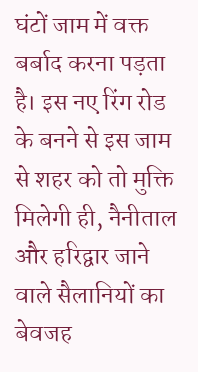घंटों जाम में वक्त बर्बाद करना पड़ता है। इस नए रिंग रोड के बनने से इस जाम से शहर को तो मुक्ति मिलेगी ही, नैनीताल और हरिद्वार जाने वाले सैलानियों का बेवजह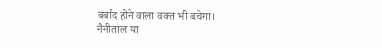बर्बाद होने वाला वक्त भी बचेगा।
नैनीताल या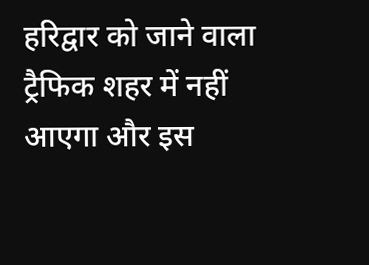हरिद्वार को जाने वाला ट्रैफिक शहर में नहीं आएगा और इस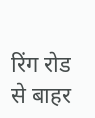रिंग रोड से बाहर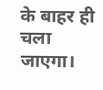के बाहर ही चला जाएगा।